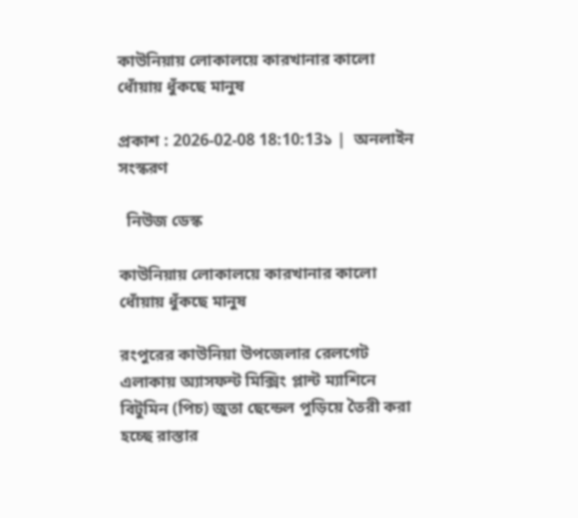কাউনিয়ায় লোকালয়ে কারখানার কালো ধোঁয়ায় ধুঁকছে মানুষ

প্রকাশ : 2026-02-08 18:10:13১ |  অনলাইন সংস্করণ

  নিউজ ডেস্ক

কাউনিয়ায় লোকালয়ে কারখানার কালো ধোঁয়ায় ধুঁকছে মানুষ

রংপুরের কাউনিয়া উপজেলার রেলগেট এলাকায় অ্যাসফন্ট মিক্সিং প্লান্ট ম্যাশিনে বিটুমিন (পিচ) জুতা ছেন্ডেল পুড়িয়ে তৈরী করা হচ্ছে রাস্তার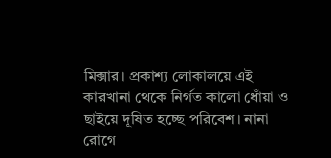মিক্সার। প্রকাশ্য লোকালয়ে এই কারখানা থেকে নির্গত কালো ধোঁয়া ও ছাইয়ে দূষিত হচ্ছে পরিবেশ। নানা রোগে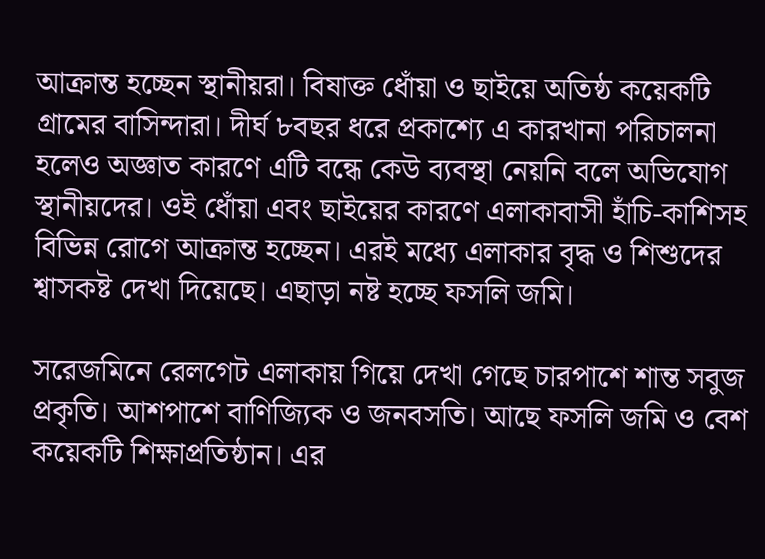আক্রান্ত হচ্ছেন স্থানীয়রা। বিষাক্ত ধোঁয়া ও ছাইয়ে অতিষ্ঠ কয়েকটি গ্রামের বাসিন্দারা। দীর্ঘ ৮বছর ধরে প্রকাশ্যে এ কারখানা পরিচালনা হলেও অজ্ঞাত কারণে এটি বন্ধে কেউ ব্যবস্থা নেয়নি বলে অভিযোগ স্থানীয়দের। ওই ধোঁয়া এবং ছাইয়ের কারণে এলাকাবাসী হাঁচি-কাশিসহ বিভিন্ন রোগে আক্রান্ত হচ্ছেন। এরই মধ্যে এলাকার বৃদ্ধ ও শিশুদের শ্বাসকষ্ট দেখা দিয়েছে। এছাড়া নষ্ট হচ্ছে ফসলি জমি।

সরেজমিনে রেলগেট এলাকায় গিয়ে দেখা গেছে চারপাশে শান্ত সবুজ প্রকৃতি। আশপাশে বাণিজ্যিক ও জনবসতি। আছে ফসলি জমি ও বেশ কয়েকটি শিক্ষাপ্রতিষ্ঠান। এর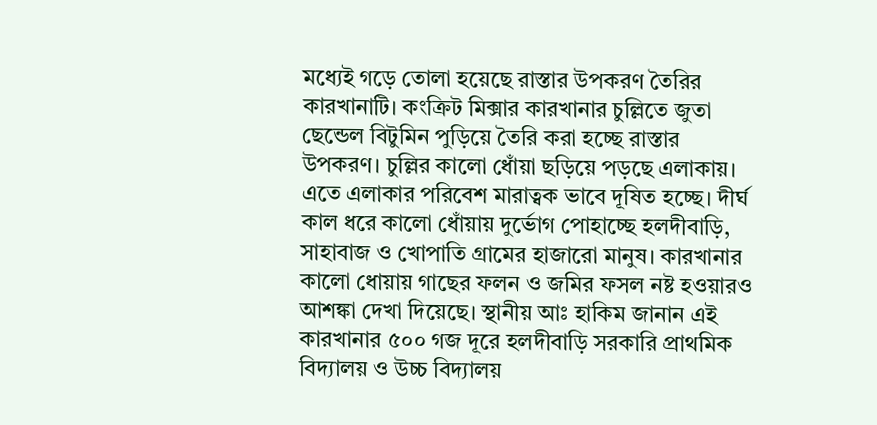মধ্যেই গড়ে তোলা হয়েছে রাস্তার উপকরণ তৈরির কারখানাটি। কংক্রিট মিক্সার কারখানার চুল্লিতে জুতা ছেন্ডেল বিটুমিন পুড়িয়ে তৈরি করা হচ্ছে রাস্তার উপকরণ। চুল্লির কালো ধোঁয়া ছড়িয়ে পড়ছে এলাকায়। এতে এলাকার পরিবেশ মারাত্বক ভাবে দূষিত হচ্ছে। দীর্ঘ কাল ধরে কালো ধোঁয়ায় দুর্ভোগ পোহাচ্ছে হলদীবাড়ি, সাহাবাজ ও খোপাতি গ্রামের হাজারো মানুষ। কারখানার কালো ধোয়ায় গাছের ফলন ও জমির ফসল নষ্ট হওয়ারও আশঙ্কা দেখা দিয়েছে। স্থানীয় আঃ হাকিম জানান এই কারখানার ৫০০ গজ দূরে হলদীবাড়ি সরকারি প্রাথমিক বিদ্যালয় ও উচ্চ বিদ্যালয়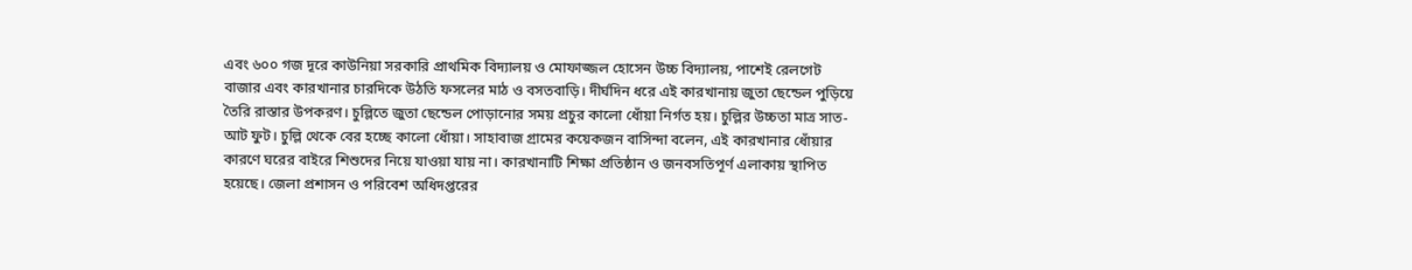এবং ৬০০ গজ দূরে কাউনিয়া সরকারি প্রাথমিক বিদ্যালয় ও মোফাজ্জল হোসেন উচ্চ বিদ্যালয়, পাশেই রেলগেট বাজার এবং কারখানার চারদিকে উঠতি ফসলের মাঠ ও বসতবাড়ি। দীর্ঘদিন ধরে এই কারখানায় জুতা ছেন্ডেল পুড়িয়ে তৈরি রাস্তার উপকরণ। চুল্লিতে জুতা ছেন্ডেল পোড়ানোর সময় প্রচুর কালো ধোঁয়া নির্গত হয়। চুল্লির উচ্চতা মাত্র সাত-আট ফুট। চুল্লি থেকে বের হচ্ছে কালো ধোঁয়া। সাহাবাজ গ্রামের কয়েকজন বাসিন্দা বলেন, এই কারখানার ধোঁয়ার কারণে ঘরের বাইরে শিশুদের নিয়ে যাওয়া যায় না। কারখানাটি শিক্ষা প্রতিষ্ঠান ও জনবসতিপূর্ণ এলাকায় স্থাপিত হয়েছে। জেলা প্রশাসন ও পরিবেশ অধিদপ্তরের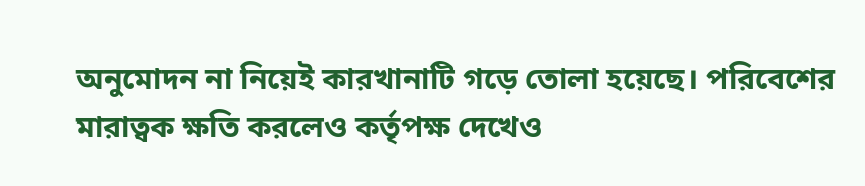অনুমোদন না নিয়েই কারখানাটি গড়ে তোলা হয়েছে। পরিবেশের মারাত্বক ক্ষতি করলেও কর্তৃপক্ষ দেখেও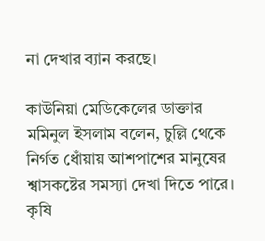না দেখার ব্যান করছে।

কাউনিয়া মেডিকেলের ডাক্তার মমিনুল ইসলাম বলেন, চুল্লি থেকে নির্গত ধোঁয়ায় আশপাশের মানুষের শ্বাসকষ্টের সমস্যা দেখা দিতে পারে। কৃষি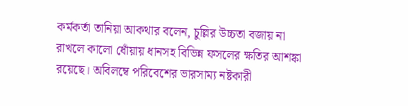কর্মকর্তা তানিয়া আকথার বলেন, চুল্লির উচ্চতা বজায় না রাখলে কালো ধোঁয়ায় ধানসহ বিভিন্ন ফসলের ক্ষতির আশঙ্কা রয়েছে। অবিলম্বে পরিবেশের ভারসাম্য নষ্টকারী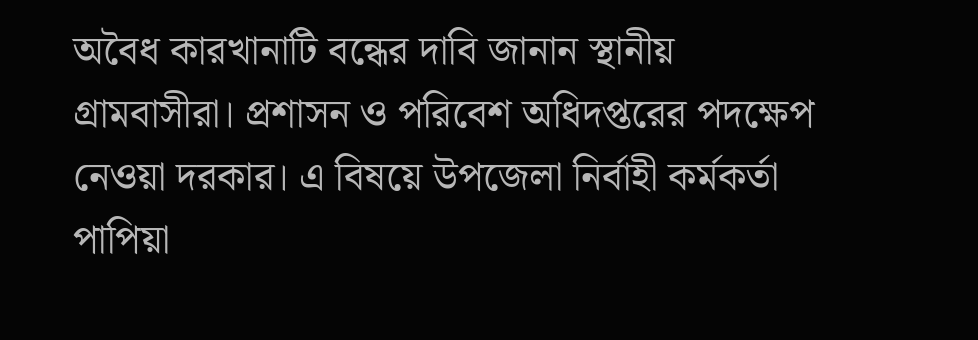অবৈধ কারখানাটি বন্ধের দাবি জানান স্থানীয় গ্রামবাসীরা। প্রশাসন ও পরিবেশ অধিদপ্তরের পদক্ষেপ নেওয়া দরকার। এ বিষয়ে উপজেলা নির্বাহী কর্মকর্তা পাপিয়া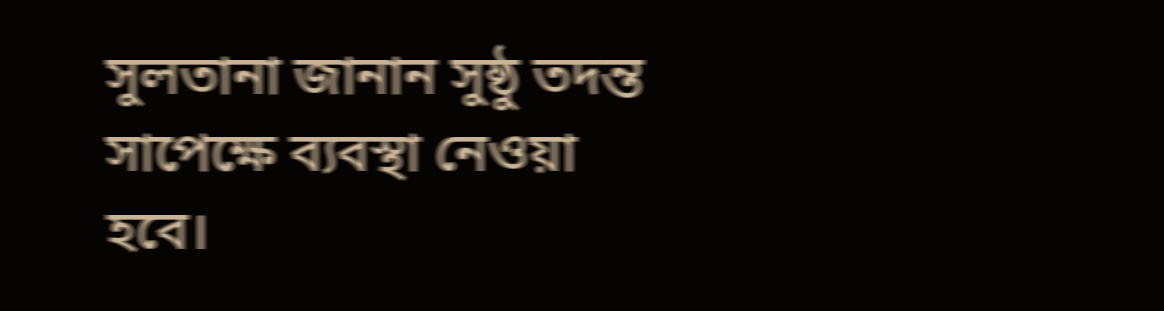সুলতানা জানান সুষ্ঠু তদন্ত সাপেক্ষে ব্যবস্থা নেওয়া হবে।